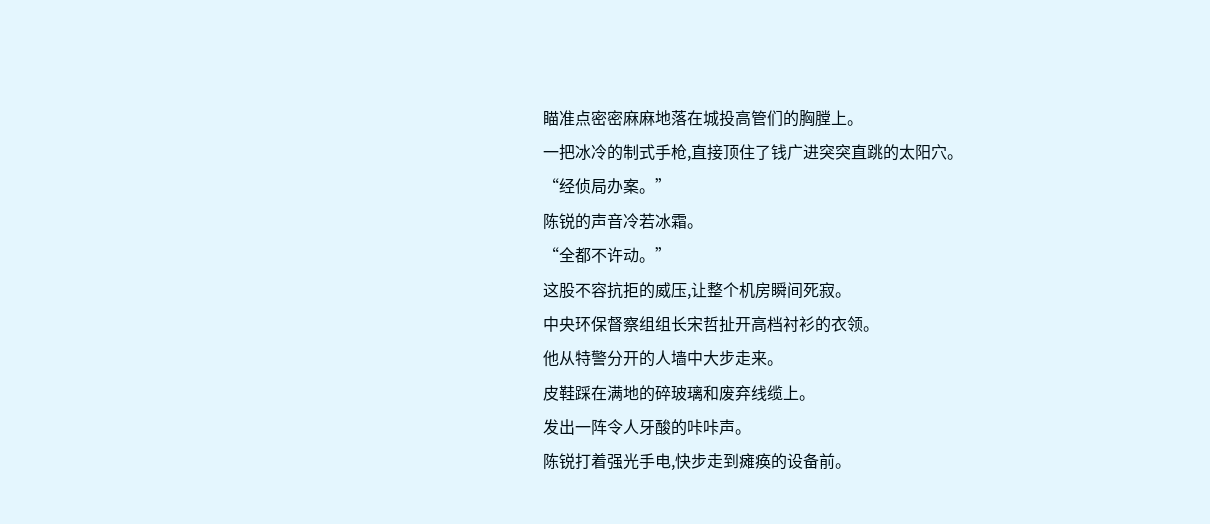瞄准点密密麻麻地落在城投高管们的胸膛上。
一把冰冷的制式手枪,直接顶住了钱广进突突直跳的太阳穴。
“经侦局办案。”
陈锐的声音冷若冰霜。
“全都不许动。”
这股不容抗拒的威压,让整个机房瞬间死寂。
中央环保督察组组长宋哲扯开高档衬衫的衣领。
他从特警分开的人墙中大步走来。
皮鞋踩在满地的碎玻璃和废弃线缆上。
发出一阵令人牙酸的咔咔声。
陈锐打着强光手电,快步走到瘫痪的设备前。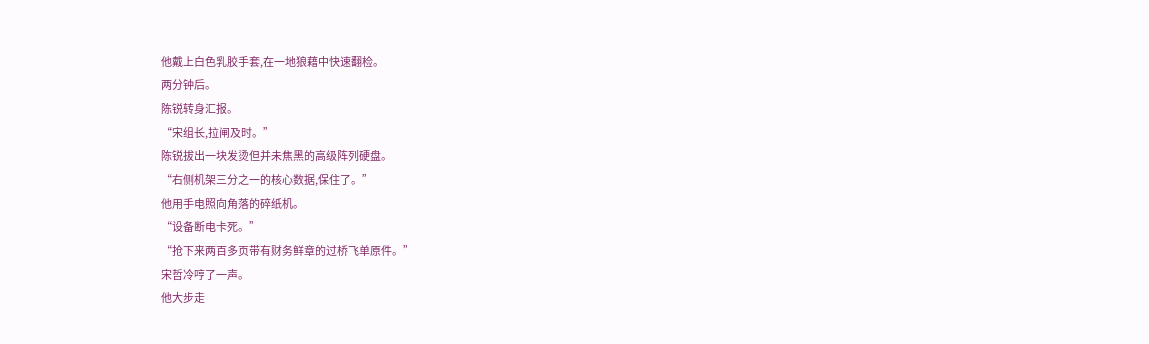他戴上白色乳胶手套,在一地狼藉中快速翻检。
两分钟后。
陈锐转身汇报。
“宋组长,拉闸及时。”
陈锐拔出一块发烫但并未焦黑的高级阵列硬盘。
“右侧机架三分之一的核心数据,保住了。”
他用手电照向角落的碎纸机。
“设备断电卡死。”
“抢下来两百多页带有财务鲜章的过桥飞单原件。”
宋哲冷哼了一声。
他大步走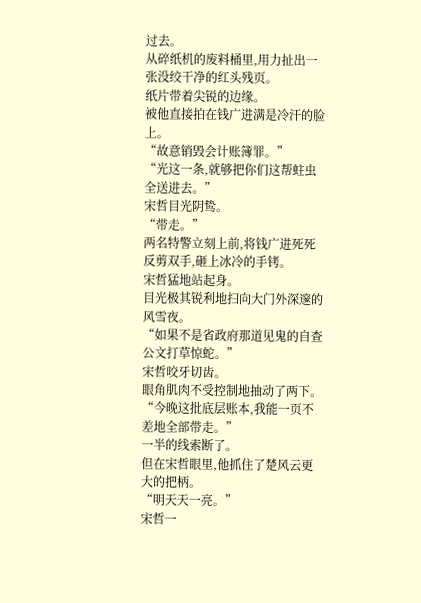过去。
从碎纸机的废料桶里,用力扯出一张没绞干净的红头残页。
纸片带着尖锐的边缘。
被他直接拍在钱广进满是冷汗的脸上。
“故意销毁会计账簿罪。”
“光这一条,就够把你们这帮蛀虫全送进去。”
宋哲目光阴鸷。
“带走。”
两名特警立刻上前,将钱广进死死反剪双手,砸上冰冷的手铐。
宋哲猛地站起身。
目光极其锐利地扫向大门外深邃的风雪夜。
“如果不是省政府那道见鬼的自查公文打草惊蛇。”
宋哲咬牙切齿。
眼角肌肉不受控制地抽动了两下。
“今晚这批底层账本,我能一页不差地全部带走。”
一半的线索断了。
但在宋哲眼里,他抓住了楚风云更大的把柄。
“明天天一亮。”
宋哲一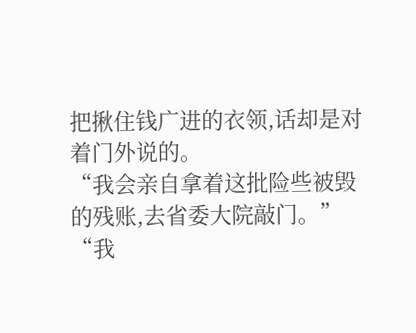把揪住钱广进的衣领,话却是对着门外说的。
“我会亲自拿着这批险些被毁的残账,去省委大院敲门。”
“我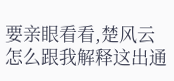要亲眼看看,楚风云怎么跟我解释这出通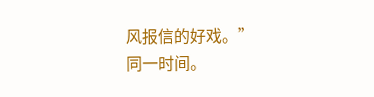风报信的好戏。”
同一时间。